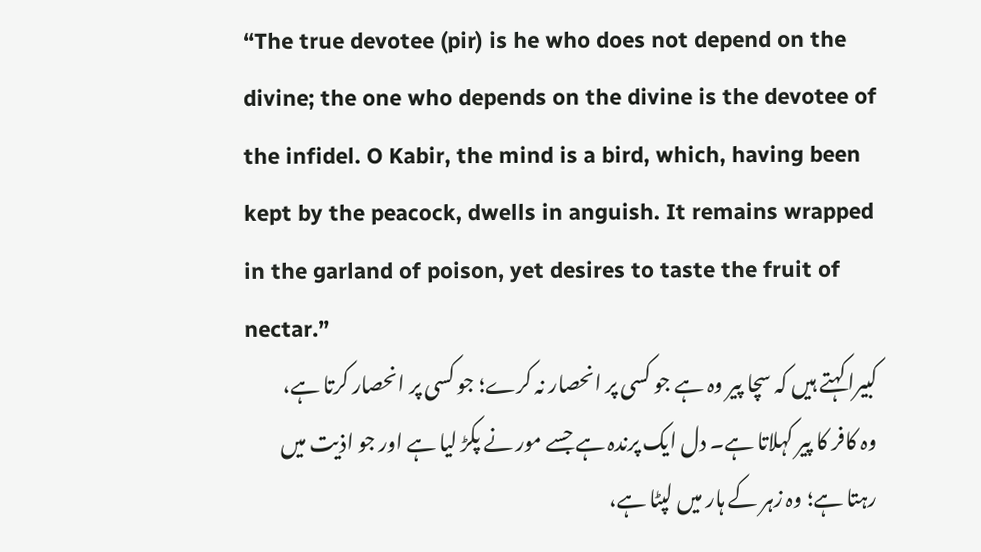“The true devotee (pir) is he who does not depend on the divine; the one who depends on the divine is the devotee of the infidel. O Kabir, the mind is a bird, which, having been kept by the peacock, dwells in anguish. It remains wrapped in the garland of poison, yet desires to taste the fruit of nectar.”
کبیرا کہتے ہیں کہ سچا پیر وہ ہے جو کسی پر انحصار نہ کرے؛ جو کسی پر انحصار کرتا ہے، وہ کافر کا پیر کہلاتا ہے۔ دل ایک پرندہ ہے جسے مور نے پکڑ لیا ہے اور جو اذیت میں رہتا ہے؛ وہ زہر کے ہار میں لپٹا ہے،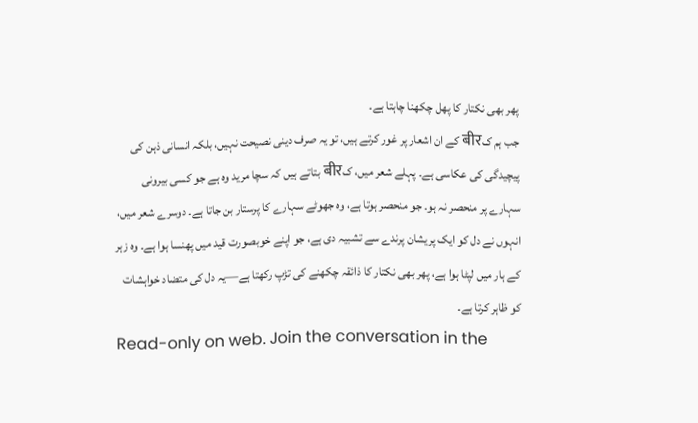پھر بھی نکتار کا پھل چکھنا چاہتا ہے۔
جب ہم کबीर کے ان اشعار پر غور کرتے ہیں، تو یہ صرف دینی نصیحت نہیں، بلکہ انسانی ذہن کی پیچیدگی کی عکاسی ہے۔ پہلے شعر میں، کबीर بتاتے ہیں کہ سچا مرید وہ ہے جو کسی بیرونی سہارے پر منحصر نہ ہو۔ جو منحصر ہوتا ہے، وہ جھوٹے سہارے کا پرستار بن جاتا ہے۔ دوسرے شعر میں، انہوں نے دل کو ایک پریشان پرندے سے تشبیہ دی ہے، جو اپنے خوبصورت قید میں پھنسا ہوا ہے۔ وہ زہر کے ہار میں لپٹا ہوا ہے، پھر بھی نکتار کا ذائقہ چکھنے کی تڑپ رکھتا ہے—یہ دل کی متضاد خواہشات کو ظاہر کرتا ہے۔
Read-only on web. Join the conversation in the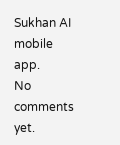Sukhan AI mobile app.
No comments yet.